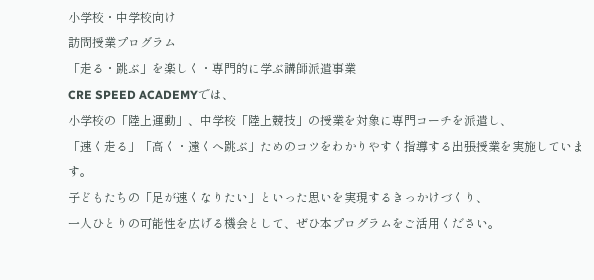小学校・中学校向け
訪問授業プログラム
「走る・跳ぶ」を楽しく・専門的に学ぶ講師派遣事業
CRE SPEED ACADEMYでは、
小学校の「陸上運動」、中学校「陸上競技」の授業を対象に専門コーチを派遣し、
「速く走る」「高く・遠くへ跳ぶ」ためのコツをわかりやすく指導する出張授業を実施しています。
子どもたちの「足が速くなりたい」といった思いを実現するきっかけづくり、
一人ひとりの可能性を広げる機会として、ぜひ本プログラムをご活用ください。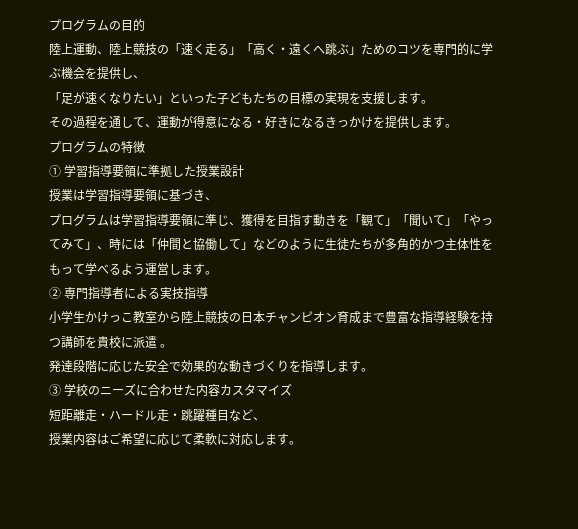プログラムの目的
陸上運動、陸上競技の「速く走る」「高く・遠くへ跳ぶ」ためのコツを専門的に学ぶ機会を提供し、
「足が速くなりたい」といった子どもたちの目標の実現を支援します。
その過程を通して、運動が得意になる・好きになるきっかけを提供します。
プログラムの特徴
① 学習指導要領に準拠した授業設計
授業は学習指導要領に基づき、
プログラムは学習指導要領に準じ、獲得を目指す動きを「観て」「聞いて」「やってみて」、時には「仲間と協働して」などのように生徒たちが多角的かつ主体性をもって学べるよう運営します。
② 専門指導者による実技指導
小学生かけっこ教室から陸上競技の日本チャンピオン育成まで豊富な指導経験を持つ講師を貴校に派遣 。
発達段階に応じた安全で効果的な動きづくりを指導します。
③ 学校のニーズに合わせた内容カスタマイズ
短距離走・ハードル走・跳躍種目など、
授業内容はご希望に応じて柔軟に対応します。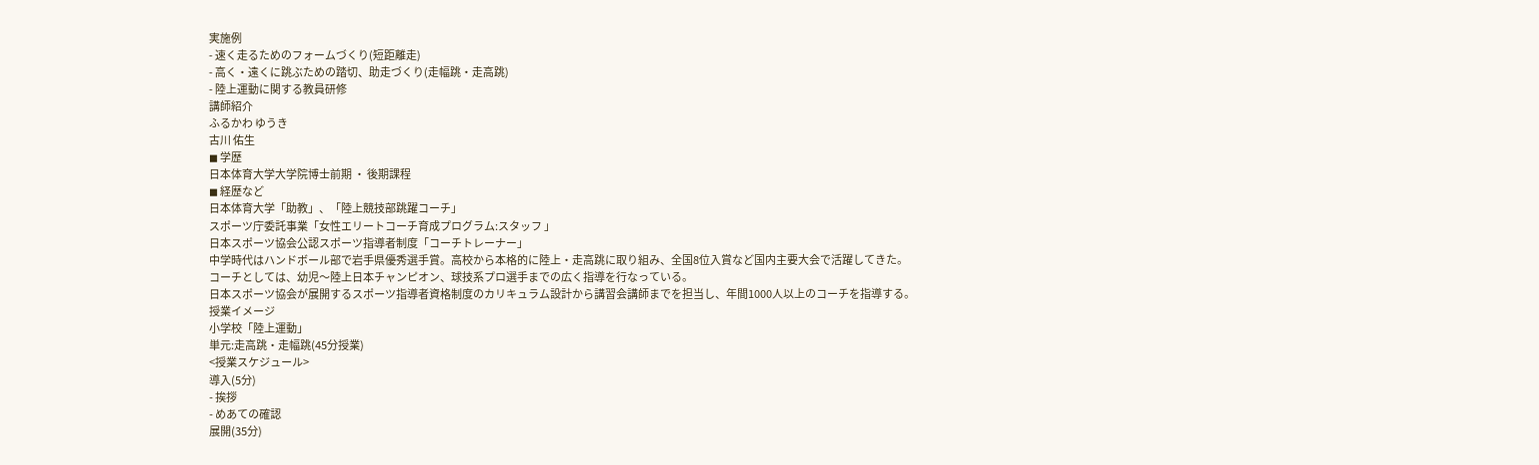実施例
- 速く走るためのフォームづくり(短距離走)
- 高く・遠くに跳ぶための踏切、助走づくり(走幅跳・走高跳)
- 陸上運動に関する教員研修
講師紹介
ふるかわ ゆうき
古川 佑生
◼ 学歴
日本体育大学大学院博士前期 ・ 後期課程
◼ 経歴など
日本体育大学「助教」、「陸上競技部跳躍コーチ」
スポーツ庁委託事業「女性エリートコーチ育成プログラム:スタッフ 」
日本スポーツ協会公認スポーツ指導者制度「コーチトレーナー」
中学時代はハンドボール部で岩手県優秀選手賞。高校から本格的に陸上・走高跳に取り組み、全国8位入賞など国内主要大会で活躍してきた。
コーチとしては、幼児〜陸上日本チャンピオン、球技系プロ選手までの広く指導を行なっている。
日本スポーツ協会が展開するスポーツ指導者資格制度のカリキュラム設計から講習会講師までを担当し、年間1000人以上のコーチを指導する。
授業イメージ
小学校「陸上運動」
単元:走高跳・走幅跳(45分授業)
<授業スケジュール>
導入(5分)
- 挨拶
- めあての確認
展開(35分)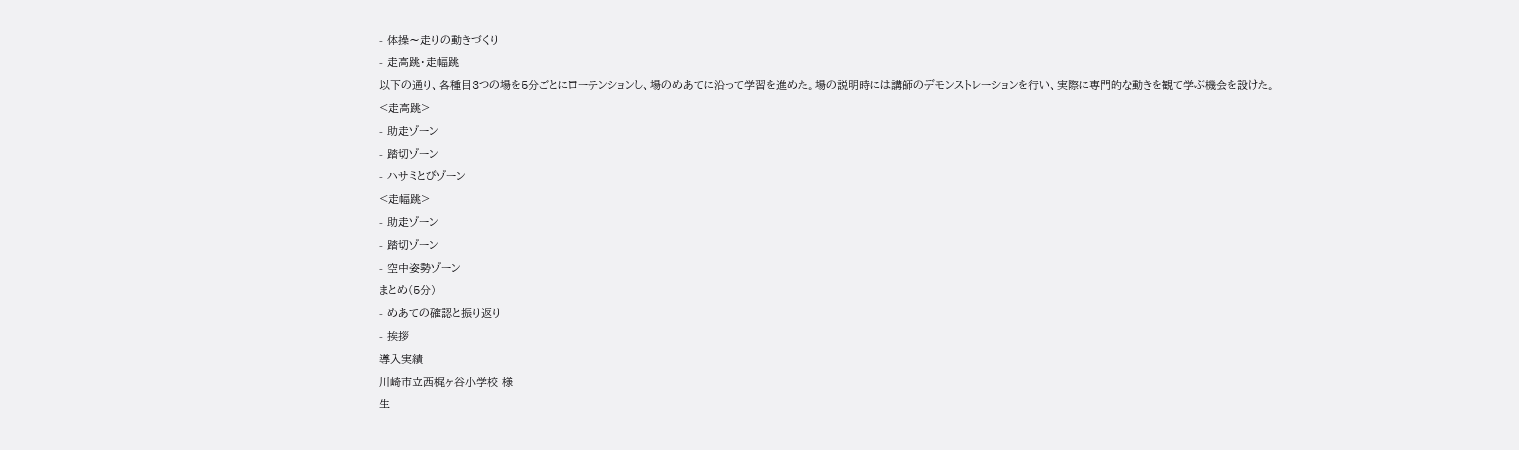- 体操〜走りの動きづくり
- 走高跳・走幅跳
以下の通り、各種目3つの場を5分ごとにローテンションし、場のめあてに沿って学習を進めた。場の説明時には講師のデモンストレーションを行い、実際に専門的な動きを観て学ぶ機会を設けた。
<走高跳>
- 助走ゾーン
- 踏切ゾーン
- ハサミとびゾーン
<走幅跳>
- 助走ゾーン
- 踏切ゾーン
- 空中姿勢ゾーン
まとめ(5分)
- めあての確認と振り返り
- 挨拶
導入実績
川崎市立西梶ヶ谷小学校 様
生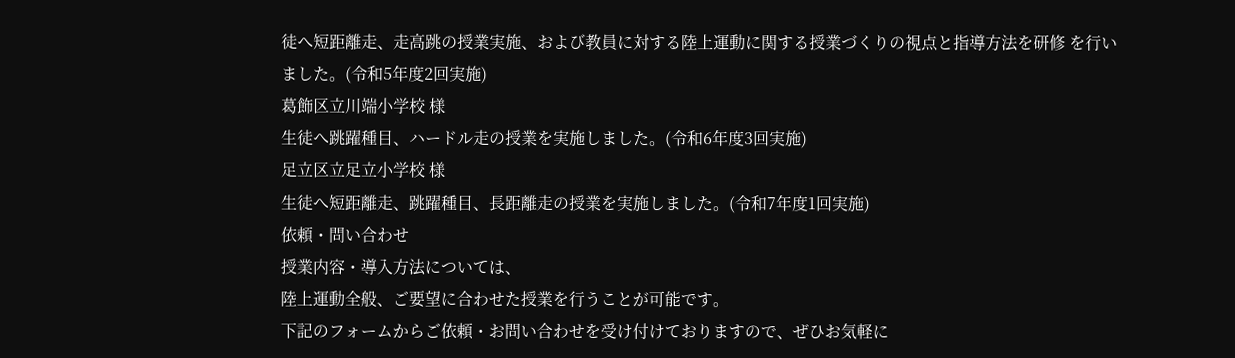徒へ短距離走、走高跳の授業実施、および教員に対する陸上運動に関する授業づくりの視点と指導方法を研修 を行いました。(令和5年度2回実施)
葛飾区立川端小学校 様
生徒へ跳躍種目、ハードル走の授業を実施しました。(令和6年度3回実施)
足立区立足立小学校 様
生徒へ短距離走、跳躍種目、長距離走の授業を実施しました。(令和7年度1回実施)
依頼・問い合わせ
授業内容・導入方法については、
陸上運動全般、ご要望に合わせた授業を行うことが可能です。
下記のフォームからご依頼・お問い合わせを受け付けておりますので、ぜひお気軽に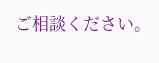ご相談ください。